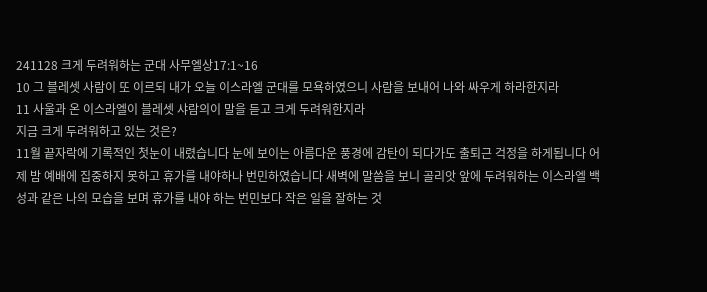241128 크게 두려워하는 군대 사무엘상17:1~16
10 그 블레셋 사람이 또 이르되 내가 오늘 이스라엘 군대를 모욕하였으니 사람을 보내어 나와 싸우게 하라한지라
11 사울과 온 이스라엘이 블레셋 샤람의이 말을 듣고 크게 두려워한지라
지금 크게 두려워하고 있는 것은?
11월 끝자락에 기록적인 첫눈이 내렸습니다 눈에 보이는 아름다운 풍경에 감탄이 되다가도 출퇴근 걱정을 하게됩니다 어제 밤 예배에 집중하지 못하고 휴가를 내야하나 번민하였습니다 새벽에 말씀을 보니 골리앗 앞에 두려워하는 이스라엘 백성과 같은 나의 모습을 보며 휴가를 내야 하는 번민보다 작은 일을 잘하는 것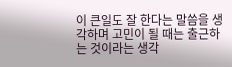이 큰일도 잘 한다는 말씀을 생각하며 고민이 될 때는 출근하는 것이라는 생각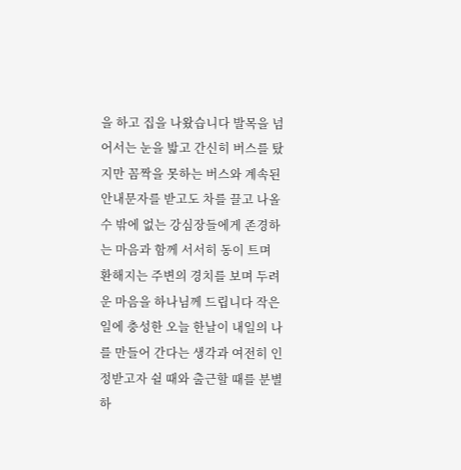을 하고 집을 나왔습니다 발목을 넘어서는 눈을 밟고 간신히 버스를 탔지만 꼼짝을 못하는 버스와 계속된 안내문자를 받고도 차를 끌고 나올 수 밖에 없는 강심장들에게 존경하는 마음과 함께 서서히 동이 트며 환해지는 주변의 경치를 보며 두려운 마음을 하나님께 드립니다 작은 일에 충성한 오늘 한날이 내일의 나를 만들어 간다는 생각과 여전히 인정받고자 쉴 때와 출근할 때를 분별하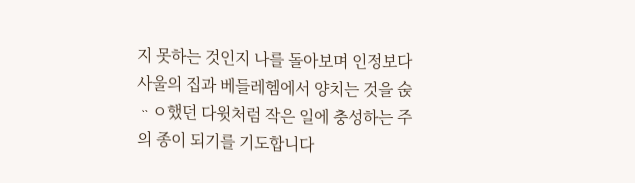지 못하는 것인지 나를 돌아보며 인정보다 사울의 집과 베들레헴에서 양치는 것을 숝ᆢㅇ했던 다윗처럼 작은 일에 충성하는 주의 종이 되기를 기도합니다